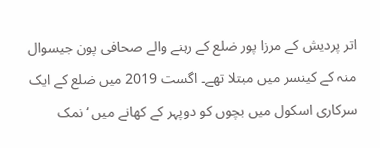اتر پردیش کے مرزا پور ضلع کے رہنے والے صحافی پون جیسوال منہ کے کینسر میں مبتلا تھے۔ اگست 2019 میں ضلع کے ایک سرکاری اسکول میں بچوں کو دوپہر کے کھانے میں ‘نمک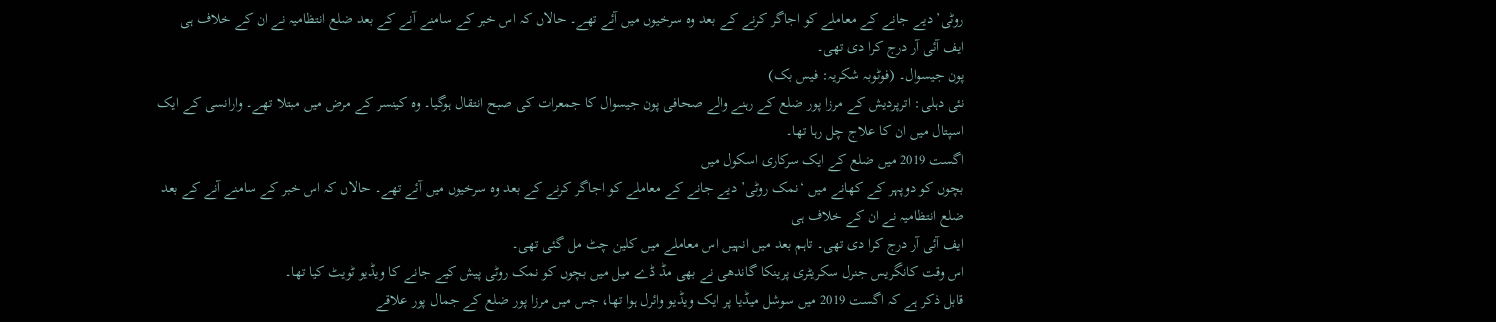روٹی’ دیے جانے کے معاملے کو اجاگر کرنے کے بعد وہ سرخیوں میں آئے تھے۔ حالاں کہ اس خبر کے سامنے آنے کے بعد ضلع انتظامیہ نے ان کے خلاف ہی ایف آئی آر درج کرا دی تھی۔
پون جیسوال۔ (فوٹوبہ شکریہ: فیس بک)
نئی دہلی: اترپردیش کے مرزا پور ضلع کے رہنے والے صحافی پون جیسوال کا جمعرات کی صبح انتقال ہوگیا۔ وہ کینسر کے مرض میں مبتلا تھے۔ وارانسی کے ایک اسپتال میں ان کا علاج چل رہا تھا۔
اگست 2019 میں ضلع کے ایک سرکاری اسکول میں
بچوں کو دوپہر کے کھانے میں ‘نمک روٹی’ دیے جانے کے معاملے کو اجاگر کرنے کے بعد وہ سرخیوں میں آئے تھے۔ حالاں کہ اس خبر کے سامنے آنے کے بعد ضلع انتظامیہ نے ان کے خلاف ہی
ایف آئی آر درج کرا دی تھی۔ تاہم بعد میں انہیں اس معاملے میں کلین چٹ مل گئی تھی۔
اس وقت کانگریس جنرل سکریٹری پرینکا گاندھی نے بھی مڈ ڈے میل میں بچوں کو نمک روٹی پیش کیے جانے کا ویڈیو ٹویٹ کیا تھا۔
قابل ذکر ہے کہ اگست 2019 میں سوشل میڈیا پر ایک ویڈیو وائرل ہوا تھا، جس میں مرزا پور ضلع کے جمال پور علاقے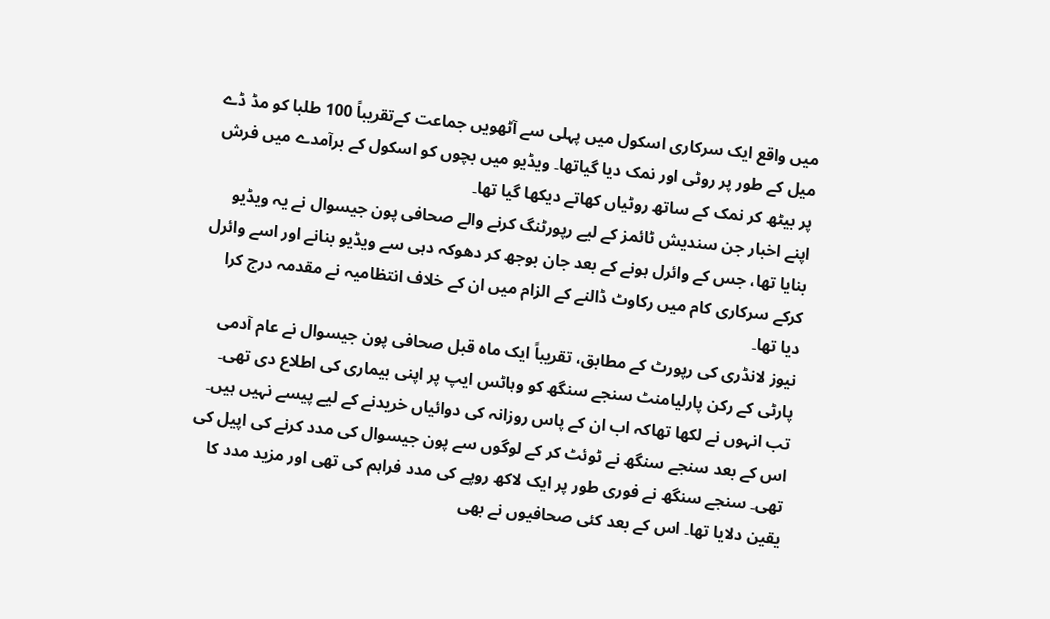میں واقع ایک سرکاری اسکول میں پہلی سے آٹھویں جماعت کےتقریباً 100 طلبا کو مڈ ڈے میل کے طور پر روٹی اور نمک دیا گیاتھا۔ ویڈیو میں بچوں کو اسکول کے برآمدے میں فرش پر بیٹھ کر نمک کے ساتھ روٹیاں کھاتے دیکھا گیا تھا۔
اپنے اخبار جن سندیش ٹائمز کے لیے رپورٹنگ کرنے والے صحافی پون جیسوال نے یہ ویڈیو بنایا تھا، جس کے وائرل ہونے کے بعد جان بوجھ کر دھوکہ دہی سے ویڈیو بنانے اور اسے وائرل کرکے سرکاری کام میں رکاوٹ ڈالنے کے الزام میں ان کے خلاف انتظامیہ نے مقدمہ درج کرا دیا تھا۔
نیوز لانڈری کی رپورٹ کے مطابق، تقریباً ایک ماہ قبل صحافی پون جیسوال نے عام آدمی پارٹی کے رکن پارلیامنٹ سنجے سنگھ کو وہاٹس ایپ پر اپنی بیماری کی اطلاع دی تھی۔ تب انہوں نے لکھا تھاکہ اب ان کے پاس روزانہ کی دوائیاں خریدنے کے لیے پیسے نہیں ہیں۔
اس کے بعد سنجے سنگھ نے ٹوئٹ کر کے لوگوں سے پون جیسوال کی مدد کرنے کی اپیل کی تھی۔ سنجے سنگھ نے فوری طور پر ایک لاکھ روپے کی مدد فراہم کی تھی اور مزید مدد کا یقین دلایا تھا۔ اس کے بعد کئی صحافیوں نے بھی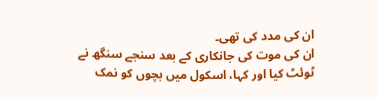ان کی مدد کی تھی۔
ان کی موت کی جانکاری کے بعد سنجے سنگھ نے ٹوئٹ کیا اور کہا، اسکول میں بچوں کو نمک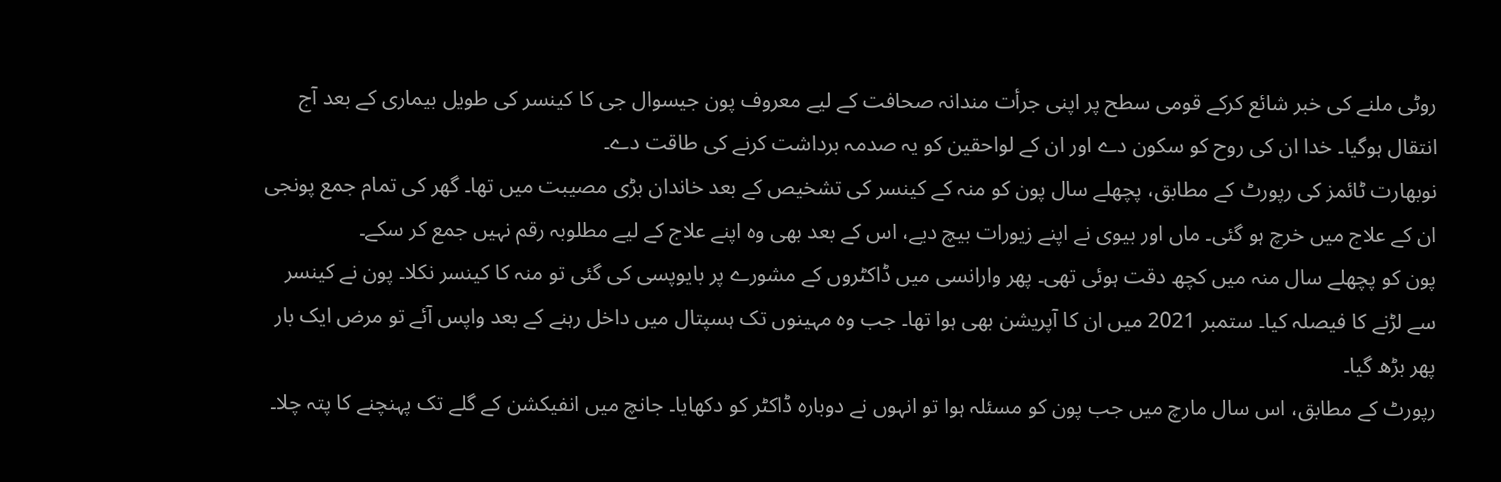روٹی ملنے کی خبر شائع کرکے قومی سطح پر اپنی جرأت مندانہ صحافت کے لیے معروف پون جیسوال جی کا کینسر کی طویل بیماری کے بعد آج انتقال ہوگیا۔ خدا ان کی روح کو سکون دے اور ان کے لواحقین کو یہ صدمہ برداشت کرنے کی طاقت دے۔
نوبھارت ٹائمز کی رپورٹ کے مطابق، پچھلے سال پون کو منہ کے کینسر کی تشخیص کے بعد خاندان بڑی مصیبت میں تھا۔ گھر کی تمام جمع پونجی ان کے علاج میں خرچ ہو گئی۔ ماں اور بیوی نے اپنے زیورات بیچ دیے، اس کے بعد بھی وہ اپنے علاج کے لیے مطلوبہ رقم نہیں جمع کر سکے۔
پون کو پچھلے سال منہ میں کچھ دقت ہوئی تھی۔ پھر وارانسی میں ڈاکٹروں کے مشورے پر بایوپسی کی گئی تو منہ کا کینسر نکلا۔ پون نے کینسر سے لڑنے کا فیصلہ کیا۔ ستمبر 2021 میں ان کا آپریشن بھی ہوا تھا۔ جب وہ مہینوں تک ہسپتال میں داخل رہنے کے بعد واپس آئے تو مرض ایک بار پھر بڑھ گیا۔
رپورٹ کے مطابق، اس سال مارچ میں جب پون کو مسئلہ ہوا تو انہوں نے دوبارہ ڈاکٹر کو دکھایا۔ جانچ میں انفیکشن کے گلے تک پہنچنے کا پتہ چلا۔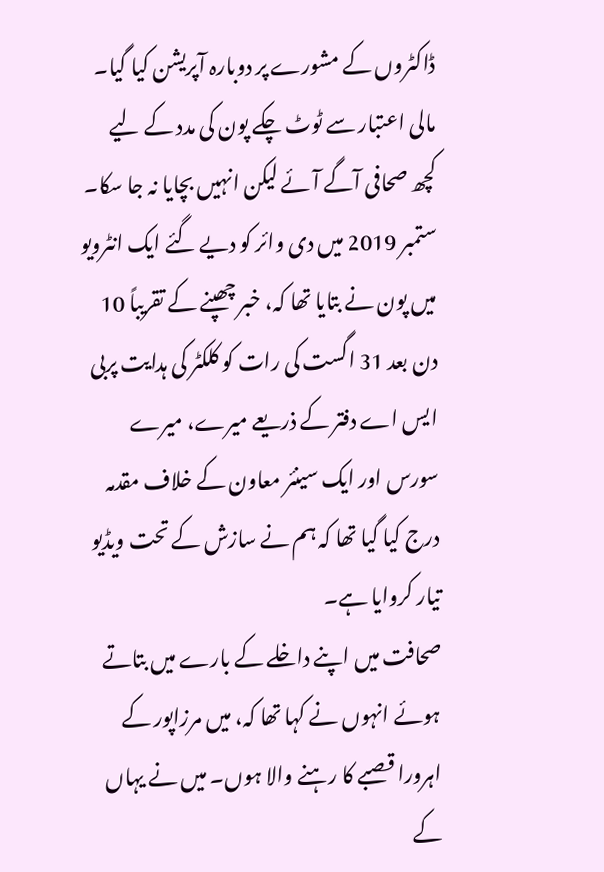ڈاکٹروں کے مشورے پر دوبارہ آپریشن کیا گیا۔ مالی اعتبار سے ٹوٹ چکے پون کی مدد کے لیے کچھ صحافی آگے آئے لیکن انہیں بچایا نہ جا سکا۔
ستمبر 2019 میں دی وائر کو دیے گئے ایک انٹرویو میں پون نے بتایا تھا کہ، خبر چھپنے کے تقریباً 10 دن بعد 31 اگست کی رات کو کلکٹر کی ہدایت پربی ایس اے دفتر کے ذریعے میرے، میرے سورس اور ایک سینئر معاون کے خلاف مقدمہ درج کیا گیا تھا کہ ہم نے سازش کے تحت ویڈیو تیار کروایا ہے۔
صحافت میں اپنے داخلے کے بارے میں بتاتے ہوئے انہوں نے کہا تھا کہ، میں مرزاپور کے اہرورا قصبے کا رہنے والا ہوں۔ میں نے یہاں کے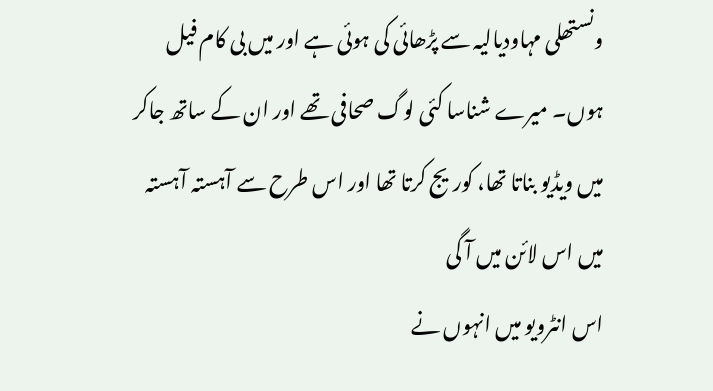ونستھلی مہاودیالیہ سے پڑھائی کی ہوئی ہے اور میں بی کام فیل ہوں۔ میرے شناسا کئی لوگ صحافی تھے اور ان کے ساتھ جاکر میں ویڈیو بناتا تھا، کوریج کرتا تھا اور اس طرح سے آہستہ آہستہ میں اس لائن میں آ گی
اس انٹرویو میں انہوں نے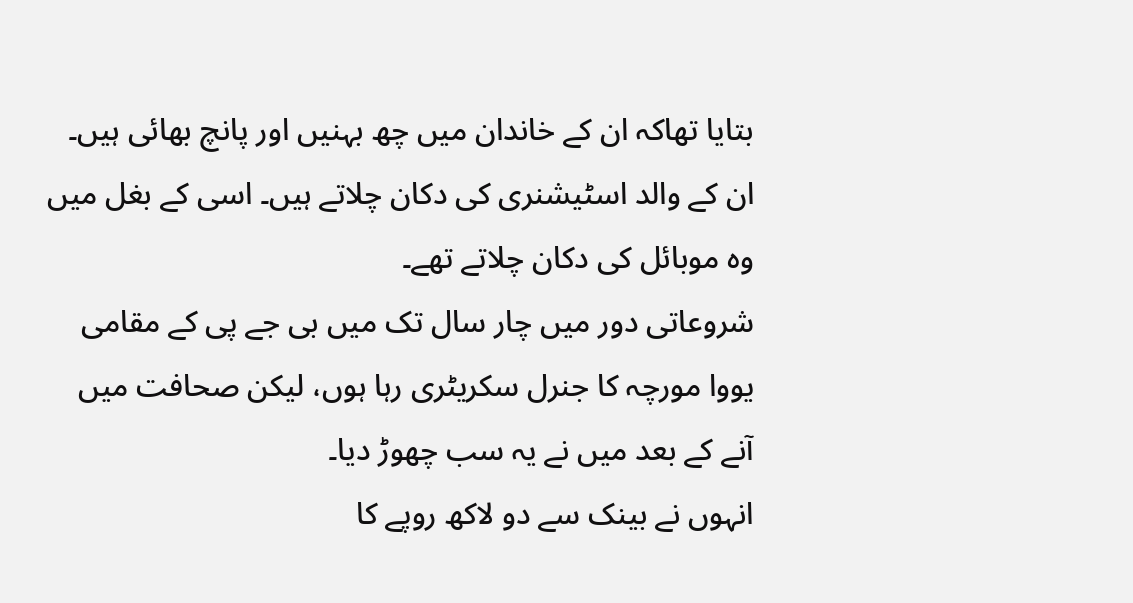بتایا تھاکہ ان کے خاندان میں چھ بہنیں اور پانچ بھائی ہیں۔ ان کے والد اسٹیشنری کی دکان چلاتے ہیں۔ اسی کے بغل میں وہ موبائل کی دکان چلاتے تھے۔
شروعاتی دور میں چار سال تک میں بی جے پی کے مقامی یووا مورچہ کا جنرل سکریٹری رہا ہوں، لیکن صحافت میں آنے کے بعد میں نے یہ سب چھوڑ دیا۔
انہوں نے بینک سے دو لاکھ روپے کا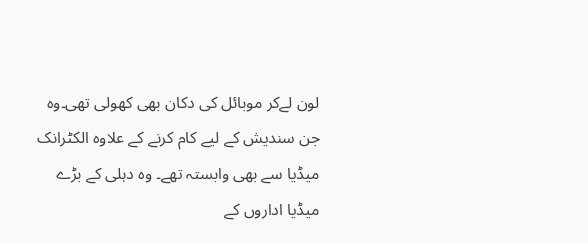لون لےکر موبائل کی دکان بھی کھولی تھی۔وہ جن سندیش کے لیے کام کرنے کے علاوہ الکٹرانک میڈیا سے بھی وابستہ تھے۔ وہ دہلی کے بڑے میڈیا اداروں کے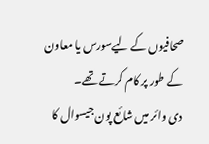صحافیوں کے لیےسورس یا معاون کے طور پر کام کرتے تھے۔
دی وائر میں شائع پون جیسوال کا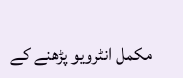مکمل انٹرویو پڑھنے کے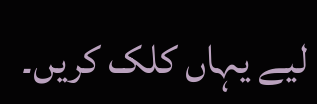لیے یہاں کلک کریں۔